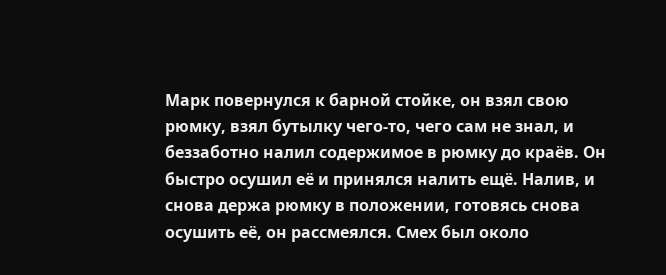Марк повернулся к барной стойке, он взял свою рюмку, взял бутылку чего-то, чего сам не знал, и беззаботно налил содержимое в рюмку до краёв. Он быстро осушил её и принялся налить ещё. Налив, и снова держа рюмку в положении, готовясь снова осушить её, он рассмеялся. Смех был около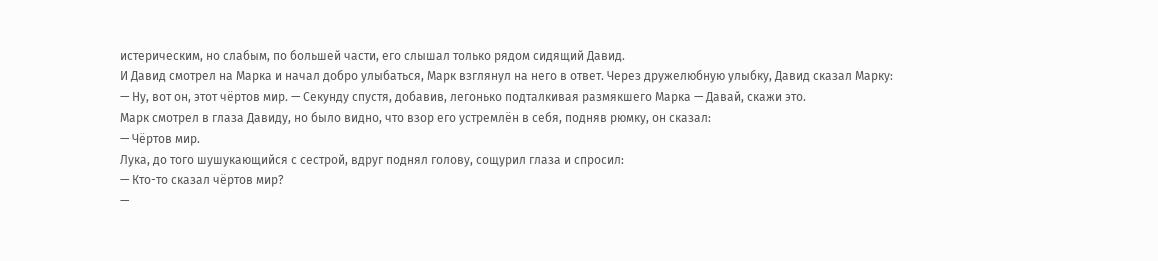истерическим, но слабым, по большей части, его слышал только рядом сидящий Давид.
И Давид смотрел на Марка и начал добро улыбаться, Марк взглянул на него в ответ. Через дружелюбную улыбку, Давид сказал Марку:
— Ну, вот он, этот чёртов мир. — Секунду спустя, добавив, легонько подталкивая размякшего Марка — Давай, скажи это.
Марк смотрел в глаза Давиду, но было видно, что взор его устремлён в себя, подняв рюмку, он сказал:
— Чёртов мир.
Лука, до того шушукающийся с сестрой, вдруг поднял голову, сощурил глаза и спросил:
— Кто-то сказал чёртов мир?
—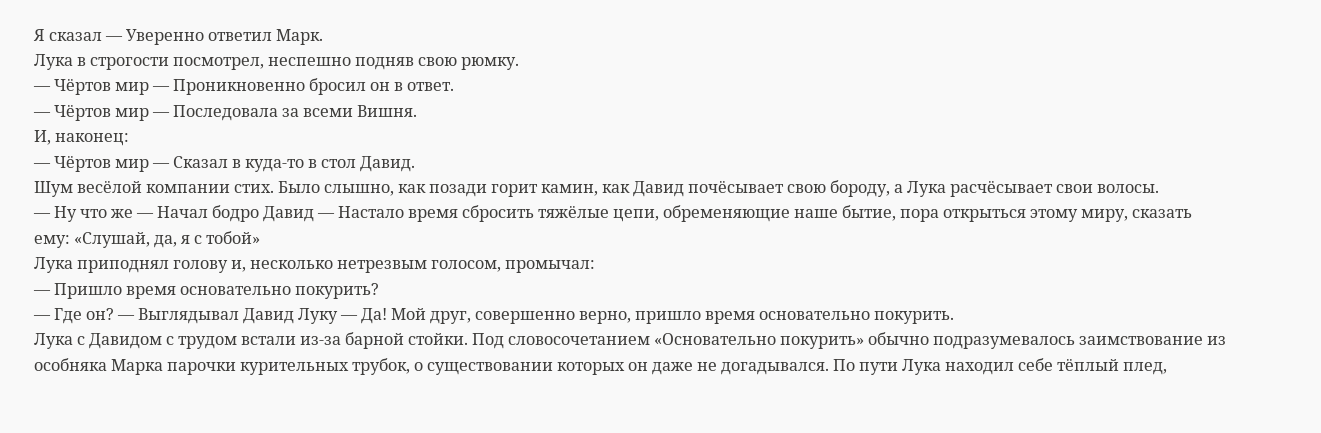Я сказал — Уверенно ответил Марк.
Лука в строгости посмотрел, неспешно подняв свою рюмку.
— Чёртов мир — Проникновенно бросил он в ответ.
— Чёртов мир — Последовала за всеми Вишня.
И, наконец:
— Чёртов мир — Сказал в куда-то в стол Давид.
Шум весёлой компании стих. Было слышно, как позади горит камин, как Давид почёсывает свою бороду, а Лука расчёсывает свои волосы.
— Ну что же — Начал бодро Давид — Настало время сбросить тяжёлые цепи, обременяющие наше бытие, пора открыться этому миру, сказать ему: «Слушай, да, я с тобой»
Лука приподнял голову и, несколько нетрезвым голосом, промычал:
— Пришло время основательно покурить?
— Где он? — Выглядывал Давид Луку — Да! Мой друг, совершенно верно, пришло время основательно покурить.
Лука с Давидом с трудом встали из-за барной стойки. Под словосочетанием «Основательно покурить» обычно подразумевалось заимствование из особняка Марка парочки курительных трубок, о существовании которых он даже не догадывался. По пути Лука находил себе тёплый плед,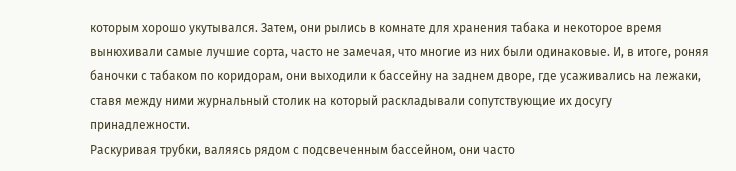которым хорошо укутывался. Затем, они рылись в комнате для хранения табака и некоторое время вынюхивали самые лучшие сорта, часто не замечая, что многие из них были одинаковые. И, в итоге, роняя баночки с табаком по коридорам, они выходили к бассейну на заднем дворе, где усаживались на лежаки, ставя между ними журнальный столик на который раскладывали сопутствующие их досугу принадлежности.
Раскуривая трубки, валяясь рядом с подсвеченным бассейном, они часто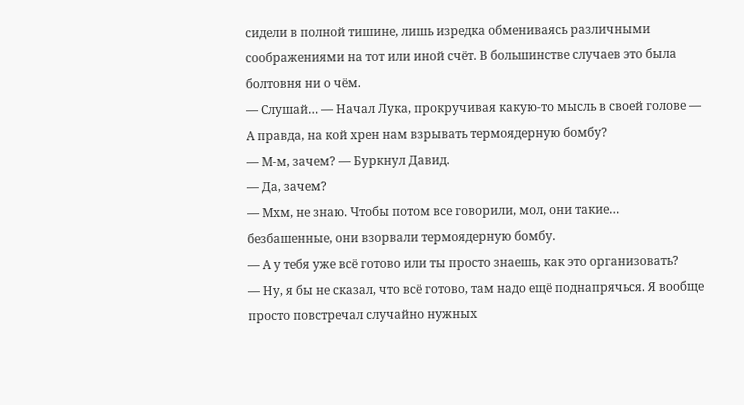сидели в полной тишине, лишь изредка обмениваясь различными соображениями на тот или иной счёт. В большинстве случаев это была болтовня ни о чём.
— Слушай… — Начал Лука, прокручивая какую-то мысль в своей голове — А правда, на кой хрен нам взрывать термоядерную бомбу?
— М-м, зачем? — Буркнул Давид.
— Да, зачем?
— Мхм, не знаю. Чтобы потом все говорили, мол, они такие… безбашенные, они взорвали термоядерную бомбу.
— А у тебя уже всё готово или ты просто знаешь, как это организовать?
— Ну, я бы не сказал, что всё готово, там надо ещё поднапрячься. Я вообще просто повстречал случайно нужных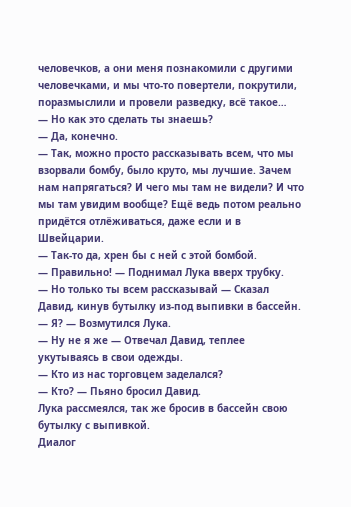человечков, а они меня познакомили с другими человечками, и мы что-то повертели, покрутили, поразмыслили и провели разведку, всё такое…
— Но как это сделать ты знаешь?
— Да, конечно.
— Так, можно просто рассказывать всем, что мы взорвали бомбу, было круто, мы лучшие. Зачем нам напрягаться? И чего мы там не видели? И что мы там увидим вообще? Ещё ведь потом реально придётся отлёживаться, даже если и в Швейцарии.
— Так-то да, хрен бы с ней с этой бомбой.
— Правильно! — Поднимал Лука вверх трубку.
— Но только ты всем рассказывай — Сказал Давид, кинув бутылку из-под выпивки в бассейн.
— Я? — Возмутился Лука.
— Ну не я же — Отвечал Давид, теплее укутываясь в свои одежды.
— Кто из нас торговцем заделался?
— Кто? — Пьяно бросил Давид.
Лука рассмеялся, так же бросив в бассейн свою бутылку с выпивкой.
Диалог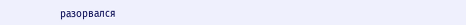разорвался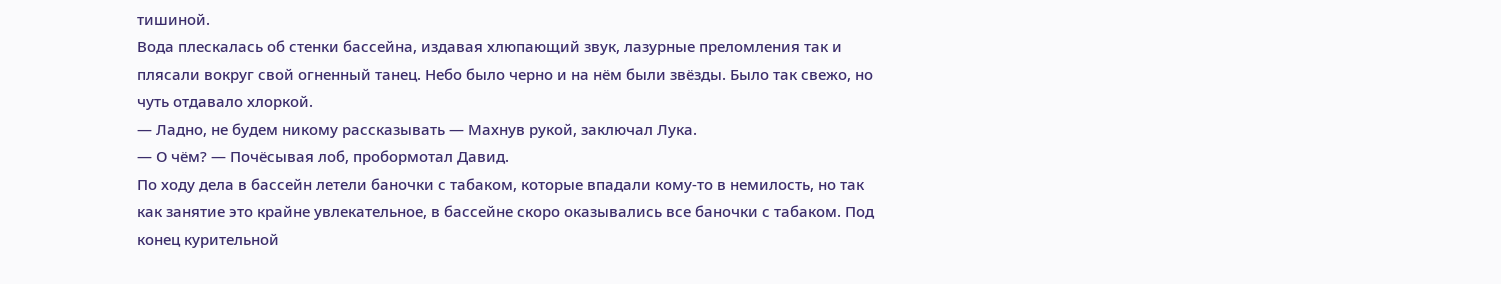тишиной.
Вода плескалась об стенки бассейна, издавая хлюпающий звук, лазурные преломления так и плясали вокруг свой огненный танец. Небо было черно и на нём были звёзды. Было так свежо, но чуть отдавало хлоркой.
— Ладно, не будем никому рассказывать — Махнув рукой, заключал Лука.
— О чём? — Почёсывая лоб, пробормотал Давид.
По ходу дела в бассейн летели баночки с табаком, которые впадали кому-то в немилость, но так как занятие это крайне увлекательное, в бассейне скоро оказывались все баночки с табаком. Под конец курительной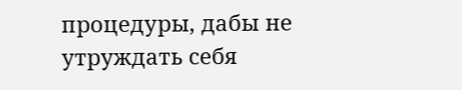процедуры, дабы не утруждать себя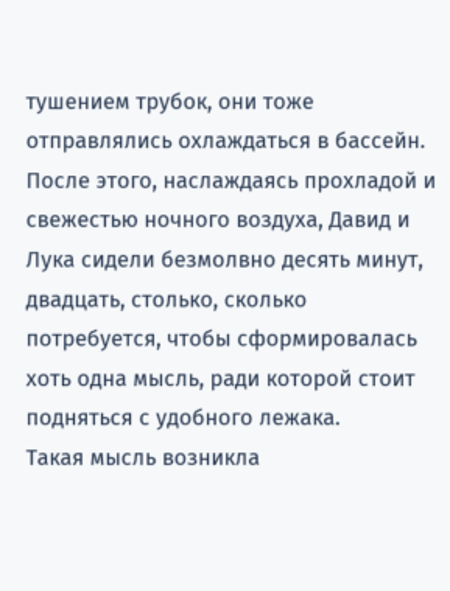тушением трубок, они тоже отправлялись охлаждаться в бассейн.
После этого, наслаждаясь прохладой и свежестью ночного воздуха, Давид и Лука сидели безмолвно десять минут, двадцать, столько, сколько потребуется, чтобы сформировалась хоть одна мысль, ради которой стоит подняться с удобного лежака.
Такая мысль возникла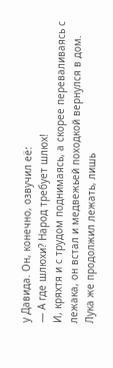у Давида. Он, конечно, озвучил её:
— А где шлюхи? Народ требует шлюх!
И, кряхтя и с трудом поднимаясь, а скорее переваливаясь с лежака, он встал и медвежьей походкой вернулся в дом. Лука же продолжил лежать, лишь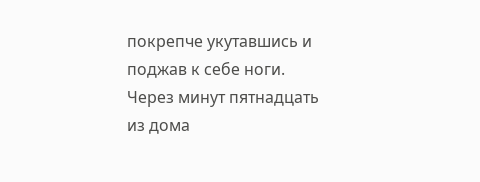покрепче укутавшись и поджав к себе ноги.
Через минут пятнадцать из дома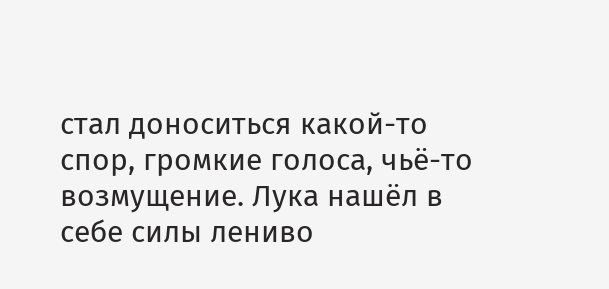стал доноситься какой-то спор, громкие голоса, чьё-то возмущение. Лука нашёл в себе силы лениво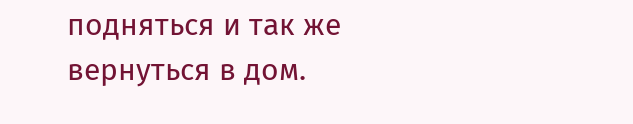подняться и так же вернуться в дом.